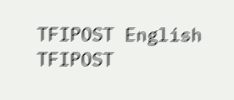TFIPOST English
TFIPOST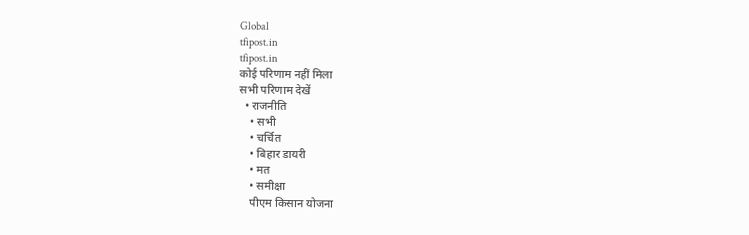Global
tfipost.in
tfipost.in
कोई परिणाम नहीं मिला
सभी परिणाम देखें
  • राजनीति
    • सभी
    • चर्चित
    • बिहार डायरी
    • मत
    • समीक्षा
    पीएम किसान योजना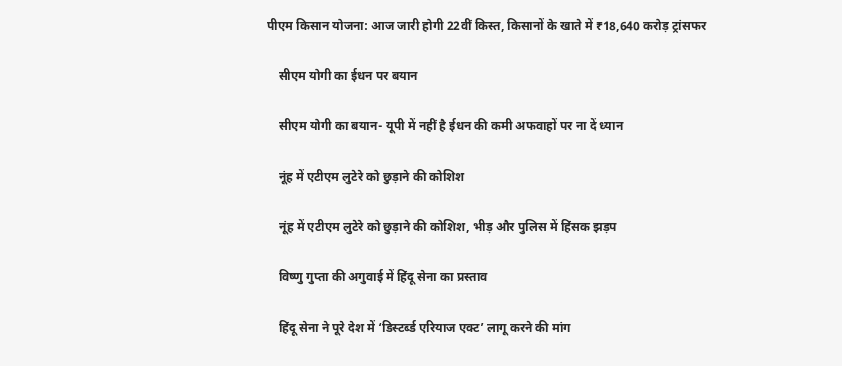पीएम किसान योजना: आज जारी होगी 22वीं किस्त, किसानों के खाते में ₹18,640 करोड़ ट्रांसफर

    सीएम योगी का ईधन पर बयान

    सीएम योगी का बयान- यूपी में नहीं है ईधन की कमी अफवाहों पर ना दें ध्यान

    नूंह में एटीएम लुटेरे को छुड़ाने की कोशिश

    नूंह में एटीएम लुटेरे को छुड़ाने की कोशिश, भीड़ और पुलिस में हिंसक झड़प

    विष्णु गुप्ता की अगुवाई में हिंदू सेना का प्रस्ताव

    हिंदू सेना ने पूरे देश में ‘डिस्टर्ब्ड एरियाज एक्ट’ लागू करने की मांग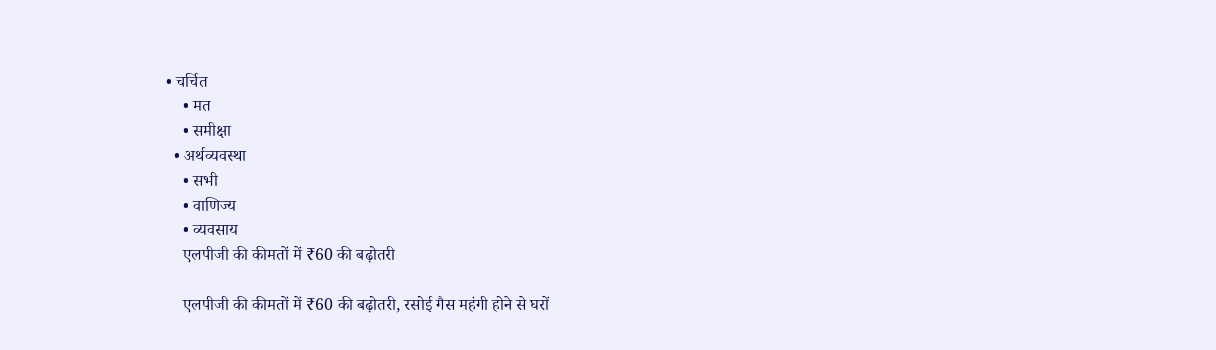• चर्चित
    • मत
    • समीक्षा
  • अर्थव्यवस्था
    • सभी
    • वाणिज्य
    • व्यवसाय
    एलपीजी की कीमतों में ₹60 की बढ़ोतरी

    एलपीजी की कीमतों में ₹60 की बढ़ोतरी, रसोई गैस महंगी होने से घरों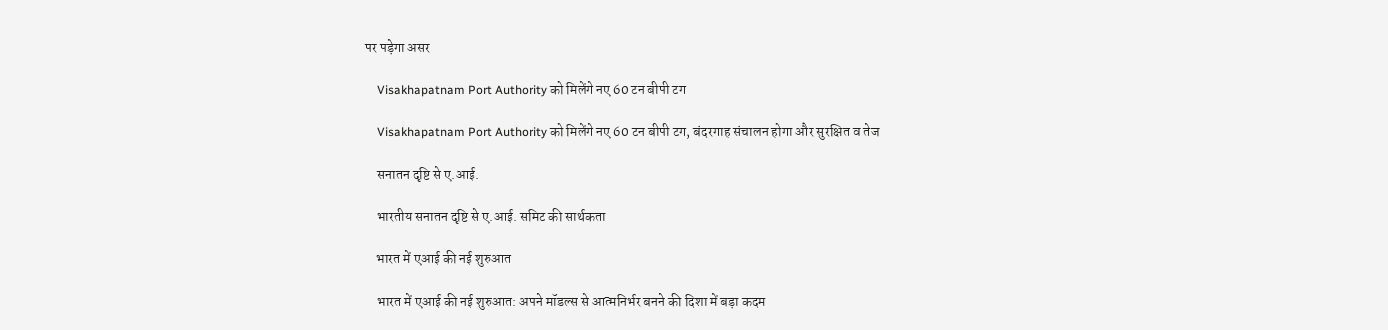पर पड़ेगा असर

    Visakhapatnam Port Authority को मिलेंगे नए 60 टन बीपी टग

    Visakhapatnam Port Authority को मिलेंगे नए 60 टन बीपी टग, बंदरगाह संचालन होगा और सुरक्षित व तेज

    सनातन दृष्टि से ए.आई.

    भारतीय सनातन दृष्टि से ए.आई. समिट की सार्थकता

    भारत में एआई की नई शुरुआत

    भारत में एआई की नई शुरुआत: अपने मॉडल्स से आत्मनिर्भर बनने की दिशा में बड़ा कदम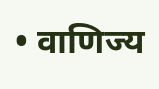• वाणिज्य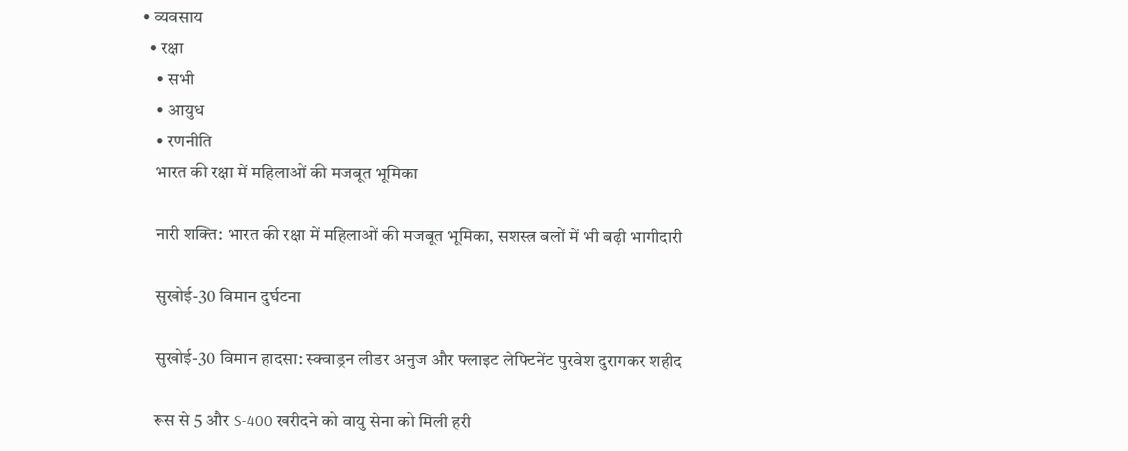• व्यवसाय
  • रक्षा
    • सभी
    • आयुध
    • रणनीति
    भारत की रक्षा में महिलाओं की मजबूत भूमिका

    नारी शक्ति: भारत की रक्षा में महिलाओं की मजबूत भूमिका, सशस्त्र बलों में भी बढ़ी भागीदारी

    सुखोई-30 विमान दुर्घटना

    सुखोई-30 विमान हादसा: स्क्वाड्रन लीडर अनुज और फ्लाइट लेफ्टिनेंट पुरवेश दुरागकर शहीद

    रूस से 5 और S-400 खरीदने को वायु सेना को मिली हरी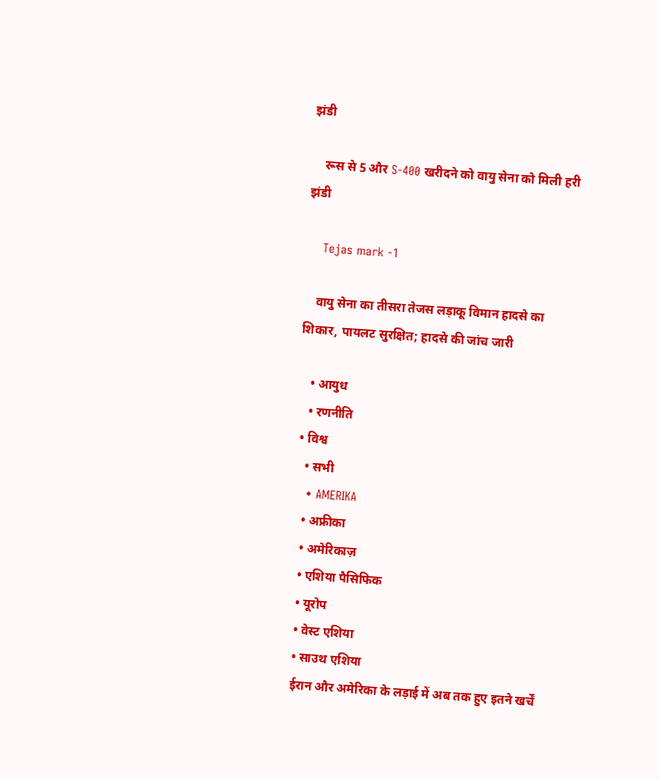झंडी

    रूस से 5 और S-400 खरीदने को वायु सेना को मिली हरी झंडी

    Tejas mark -1

    वायु सेना का तीसरा तेजस लड़ाकू विमान हादसे का शिकार, पायलट सुरक्षित; हादसे की जांच जारी

    • आयुध
    • रणनीति
  • विश्व
    • सभी
    • AMERIKA
    • अफ्रीका
    • अमेरिकाज़
    • एशिया पैसिफिक
    • यूरोप
    • वेस्ट एशिया
    • साउथ एशिया
    ईरान और अमेरिका के लड़ाई में अब तक हुए इतने खर्चें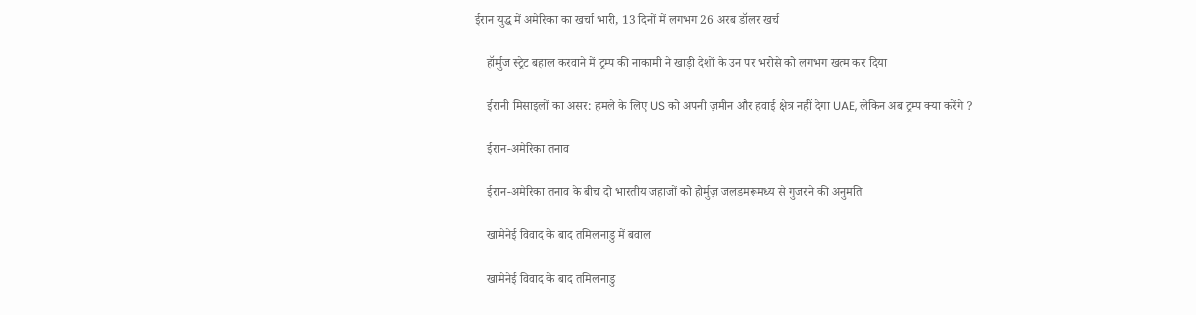ईरान युद्ध में अमेरिका का खर्चा भारी, 13 दिनों में लगभग 26 अरब डॉलर खर्च

    हॉर्मुज स्ट्रेट बहाल करवाने में ट्रम्प की नाकामी ने खाड़ी देशों के उन पर भरोसे को लगभग खत्म कर दिया

    ईरानी मिसाइलों का असर: हमले के लिए US को अपनी ज़मीन और हवाई क्षेत्र नहीं देगा UAE, लेकिन अब ट्रम्प क्या करेंगे ?

    ईरान-अमेरिका तनाव

    ईरान-अमेरिका तनाव के बीच दो भारतीय जहाजों को होर्मुज़ जलडमरूमध्य से गुजरने की अनुमति

    खामेनेई विवाद के बाद तमिलनाडु में बवाल

    खामेनेई विवाद के बाद तमिलनाडु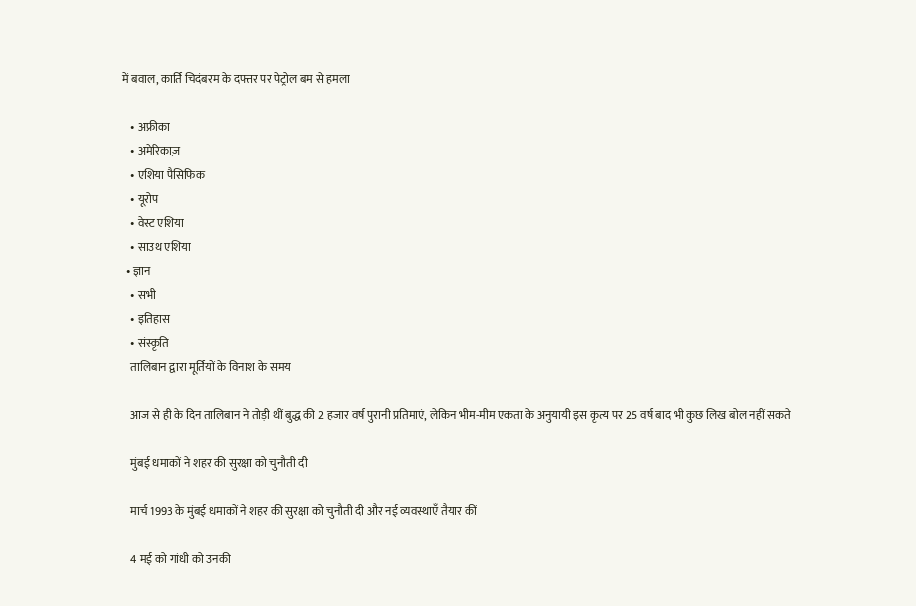में बवाल, कार्ति चिदंबरम के दफ्तर पर पेट्रोल बम से हमला

    • अफ्रीका
    • अमेरिकाज़
    • एशिया पैसिफिक
    • यूरोप
    • वेस्ट एशिया
    • साउथ एशिया
  • ज्ञान
    • सभी
    • इतिहास
    • संस्कृति
    तालिबान द्वारा मूर्तियों के विनाश के समय

    आज से ही के दिन तालिबान ने तोड़ी थीं बुद्ध की 2 हजार वर्ष पुरानी प्रतिमाएं, लेकिन भीम-मीम एकता के अनुयायी इस कृत्य पर 25 वर्ष बाद भी कुछ लिख बोल नहीं सकते

    मुंबई धमाकों ने शहर की सुरक्षा को चुनौती दी

    मार्च 1993 के मुंबई धमाकों ने शहर की सुरक्षा को चुनौती दी और नई व्यवस्थाएँ तैयार कीं

    4 मई को गांधी को उनकी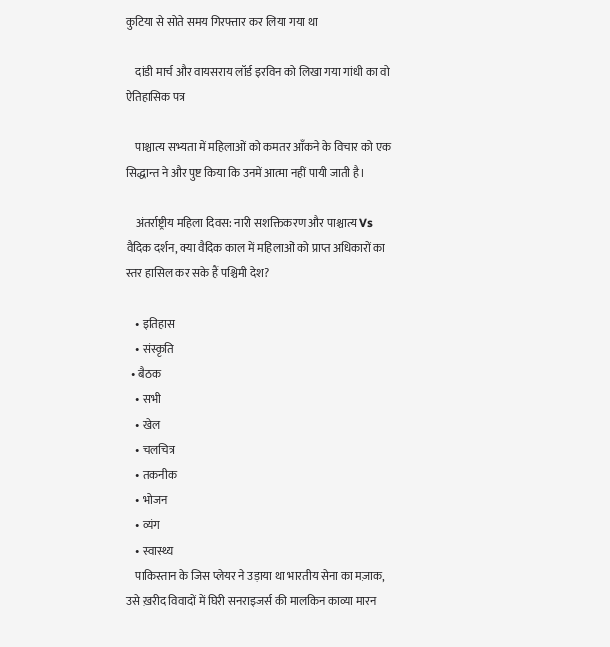कुटिया से सोते समय गिरफ्तार कर लिया गया था

    दांडी मार्च और वायसराय लॉर्ड इरविन को लिखा गया गांधी का वो ऐतिहासिक पत्र

    पाश्चात्य सभ्यता में महिलाओं को कमतर आँकने के विचार को एक सिद्धान्त ने और पुष्ट किया कि उनमें आत्मा नहीं पायी जाती है।

    अंतर्राष्ट्रीय महिला दिवस: नारी सशक्तिकरण और पाश्चात्य Vs वैदिक दर्शन, क्या वैदिक काल में महिलाओं को प्राप्त अधिकारों का स्तर हासिल कर सके हैं पश्चिमी देश?

    • इतिहास
    • संस्कृति
  • बैठक
    • सभी
    • खेल
    • चलचित्र
    • तकनीक
    • भोजन
    • व्यंग
    • स्वास्थ्य
    पाकिस्तान के जिस प्लेयर ने उड़ाया था भारतीय सेना का मज़ाक, उसे ख़रीद विवादों में घिरी सनराइजर्स की मालकिन काव्या मारन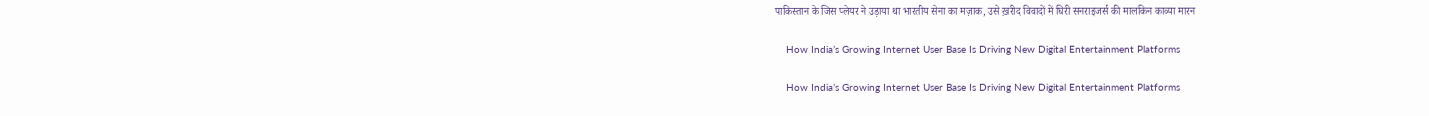पाकिस्तान के जिस प्लेयर ने उड़ाया था भारतीय सेना का मज़ाक, उसे ख़रीद विवादों में घिरी सनराइजर्स की मालकिन काव्या मारन

    How India’s Growing Internet User Base Is Driving New Digital Entertainment Platforms

    How India’s Growing Internet User Base Is Driving New Digital Entertainment Platforms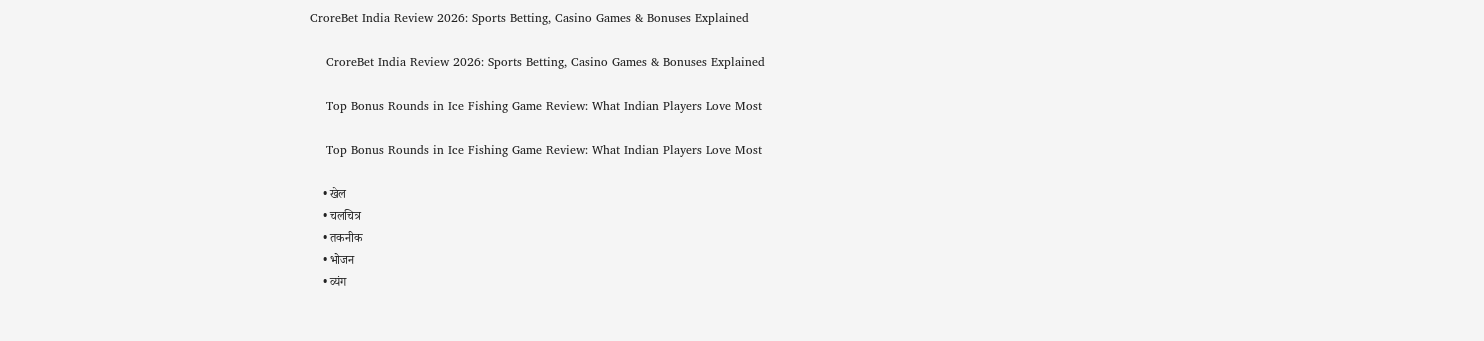CroreBet India Review 2026: Sports Betting, Casino Games & Bonuses Explained

    CroreBet India Review 2026: Sports Betting, Casino Games & Bonuses Explained

    Top Bonus Rounds in Ice Fishing Game Review: What Indian Players Love Most

    Top Bonus Rounds in Ice Fishing Game Review: What Indian Players Love Most

    • खेल
    • चलचित्र
    • तकनीक
    • भोजन
    • व्यंग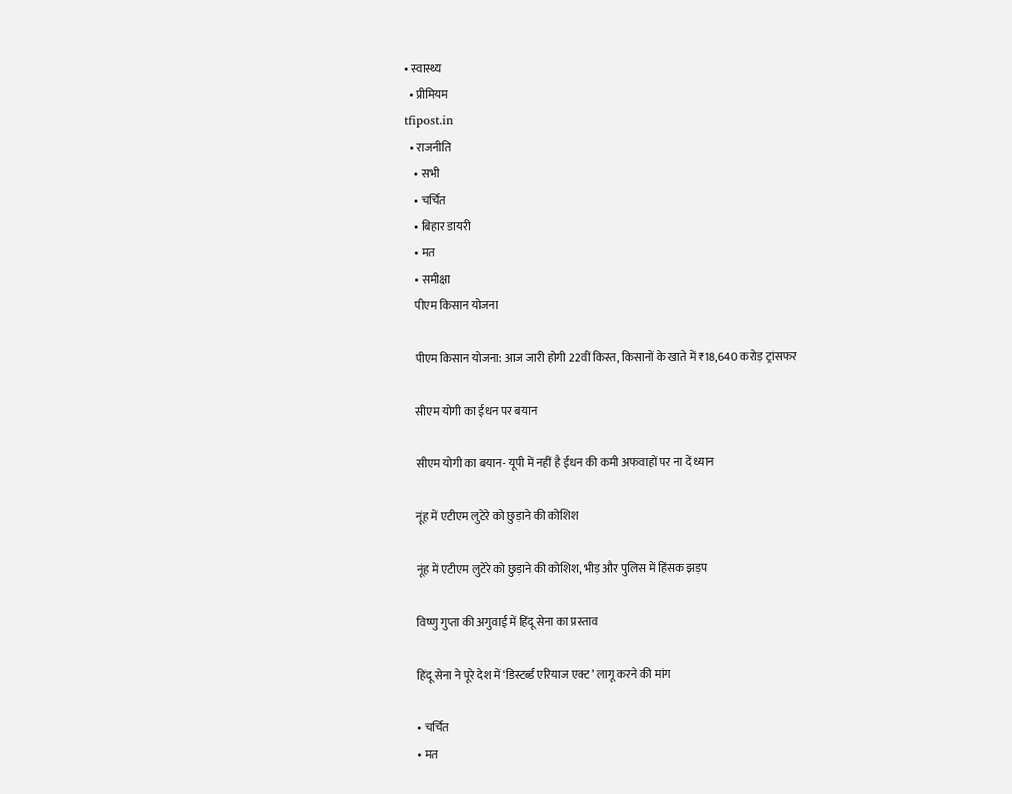• स्वास्थ्य
  • प्रीमियम
tfipost.in
  • राजनीति
    • सभी
    • चर्चित
    • बिहार डायरी
    • मत
    • समीक्षा
    पीएम किसान योजना

    पीएम किसान योजना: आज जारी होगी 22वीं किस्त, किसानों के खाते में ₹18,640 करोड़ ट्रांसफर

    सीएम योगी का ईधन पर बयान

    सीएम योगी का बयान- यूपी में नहीं है ईधन की कमी अफवाहों पर ना दें ध्यान

    नूंह में एटीएम लुटेरे को छुड़ाने की कोशिश

    नूंह में एटीएम लुटेरे को छुड़ाने की कोशिश, भीड़ और पुलिस में हिंसक झड़प

    विष्णु गुप्ता की अगुवाई में हिंदू सेना का प्रस्ताव

    हिंदू सेना ने पूरे देश में ‘डिस्टर्ब्ड एरियाज एक्ट’ लागू करने की मांग

    • चर्चित
    • मत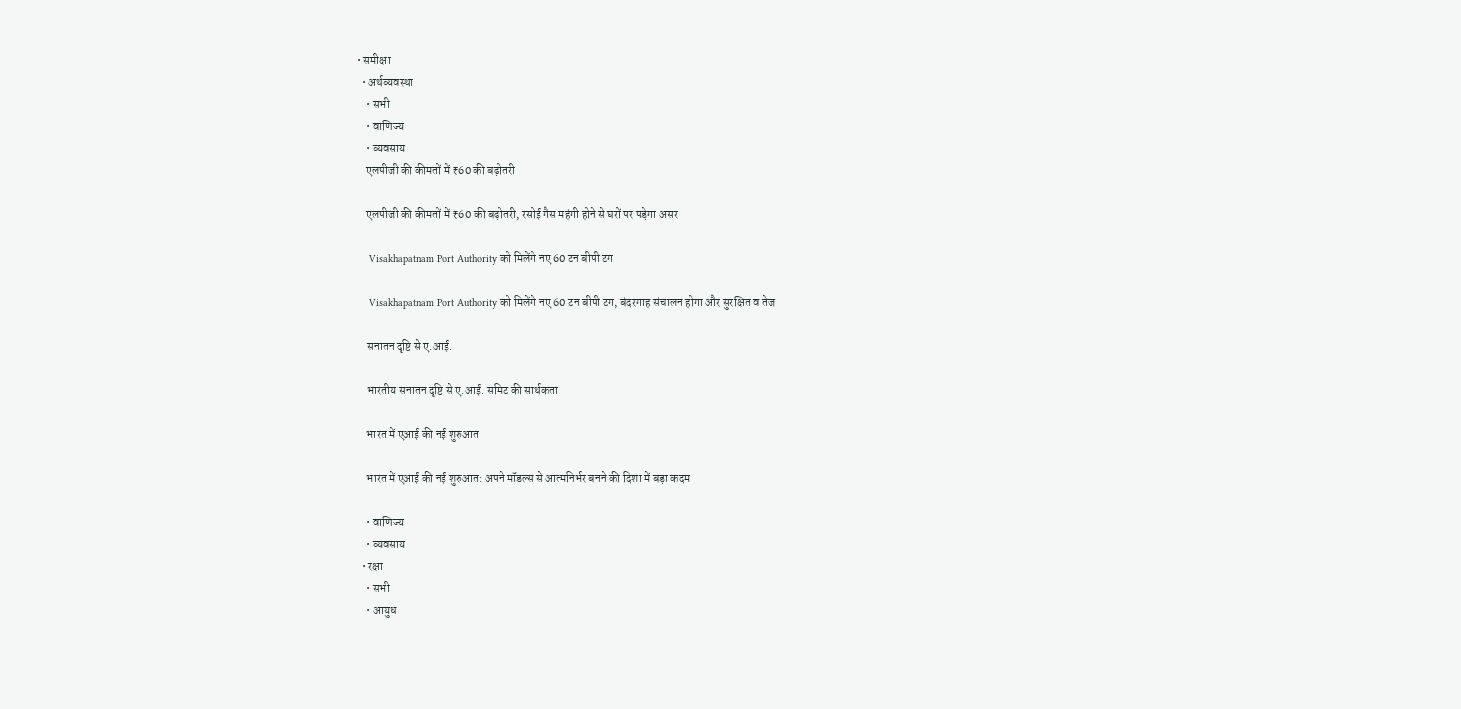• समीक्षा
  • अर्थव्यवस्था
    • सभी
    • वाणिज्य
    • व्यवसाय
    एलपीजी की कीमतों में ₹60 की बढ़ोतरी

    एलपीजी की कीमतों में ₹60 की बढ़ोतरी, रसोई गैस महंगी होने से घरों पर पड़ेगा असर

    Visakhapatnam Port Authority को मिलेंगे नए 60 टन बीपी टग

    Visakhapatnam Port Authority को मिलेंगे नए 60 टन बीपी टग, बंदरगाह संचालन होगा और सुरक्षित व तेज

    सनातन दृष्टि से ए.आई.

    भारतीय सनातन दृष्टि से ए.आई. समिट की सार्थकता

    भारत में एआई की नई शुरुआत

    भारत में एआई की नई शुरुआत: अपने मॉडल्स से आत्मनिर्भर बनने की दिशा में बड़ा कदम

    • वाणिज्य
    • व्यवसाय
  • रक्षा
    • सभी
    • आयुध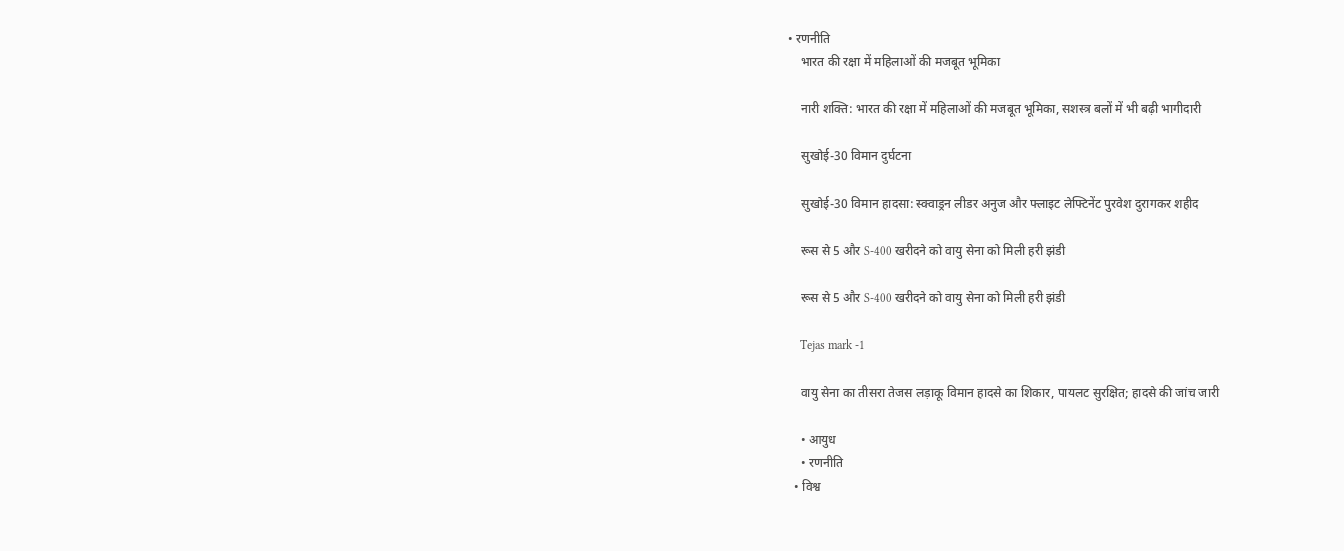• रणनीति
    भारत की रक्षा में महिलाओं की मजबूत भूमिका

    नारी शक्ति: भारत की रक्षा में महिलाओं की मजबूत भूमिका, सशस्त्र बलों में भी बढ़ी भागीदारी

    सुखोई-30 विमान दुर्घटना

    सुखोई-30 विमान हादसा: स्क्वाड्रन लीडर अनुज और फ्लाइट लेफ्टिनेंट पुरवेश दुरागकर शहीद

    रूस से 5 और S-400 खरीदने को वायु सेना को मिली हरी झंडी

    रूस से 5 और S-400 खरीदने को वायु सेना को मिली हरी झंडी

    Tejas mark -1

    वायु सेना का तीसरा तेजस लड़ाकू विमान हादसे का शिकार, पायलट सुरक्षित; हादसे की जांच जारी

    • आयुध
    • रणनीति
  • विश्व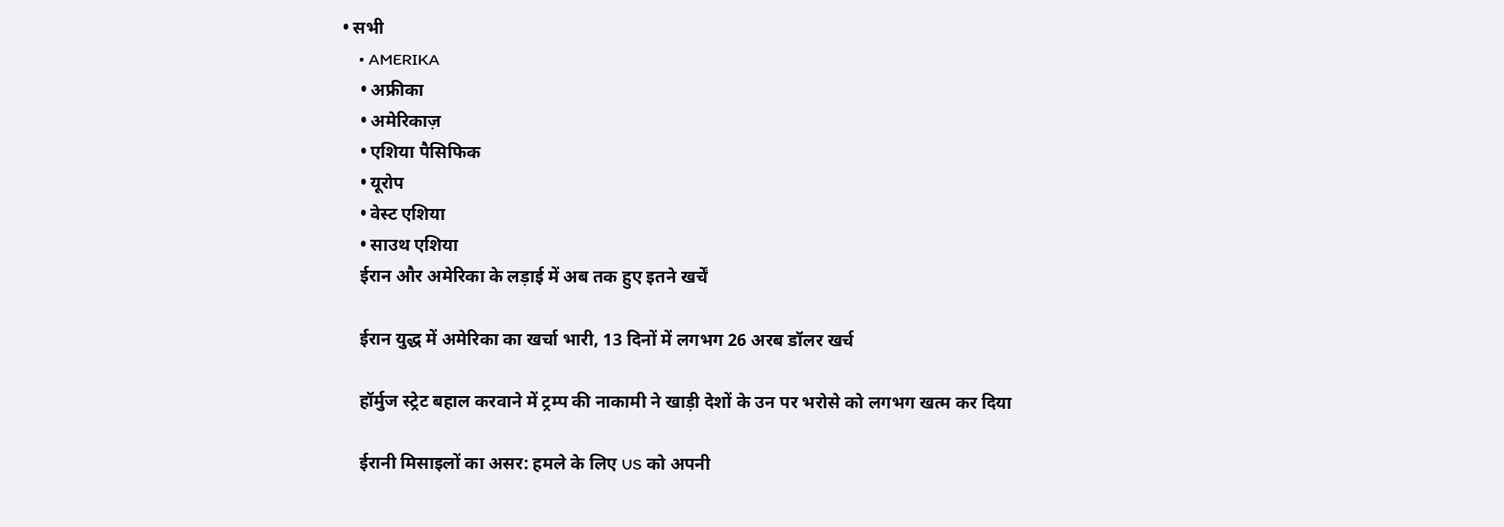• सभी
    • AMERIKA
    • अफ्रीका
    • अमेरिकाज़
    • एशिया पैसिफिक
    • यूरोप
    • वेस्ट एशिया
    • साउथ एशिया
    ईरान और अमेरिका के लड़ाई में अब तक हुए इतने खर्चें

    ईरान युद्ध में अमेरिका का खर्चा भारी, 13 दिनों में लगभग 26 अरब डॉलर खर्च

    हॉर्मुज स्ट्रेट बहाल करवाने में ट्रम्प की नाकामी ने खाड़ी देशों के उन पर भरोसे को लगभग खत्म कर दिया

    ईरानी मिसाइलों का असर: हमले के लिए US को अपनी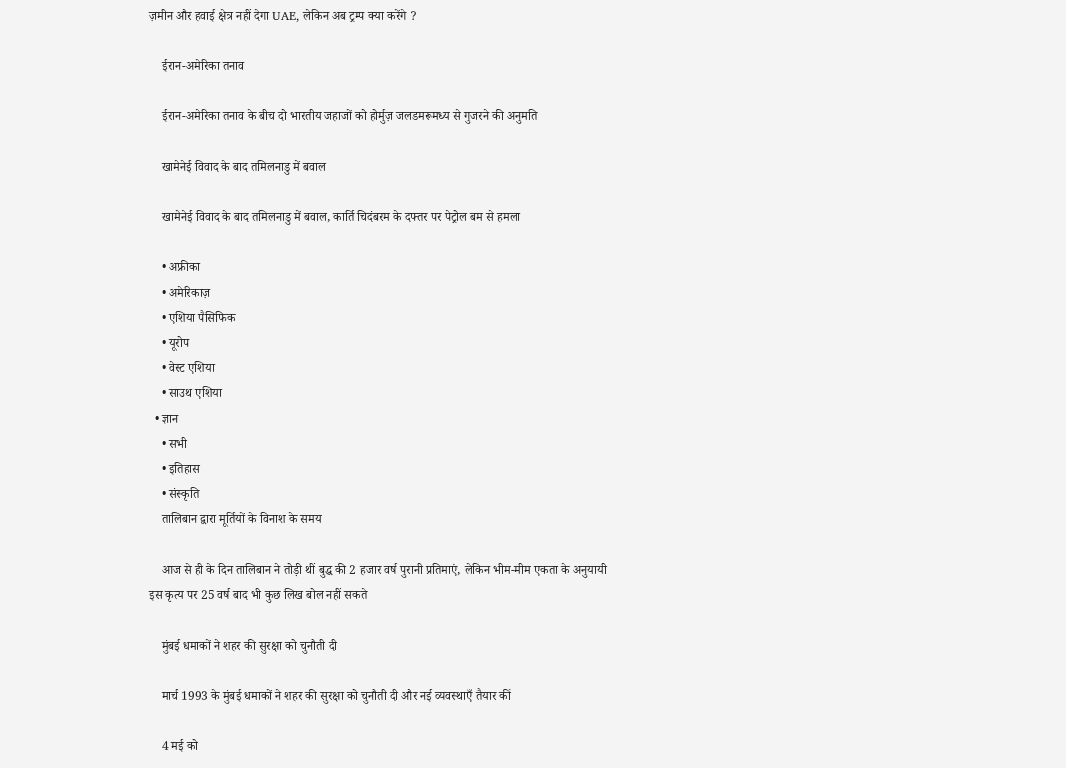ज़मीन और हवाई क्षेत्र नहीं देगा UAE, लेकिन अब ट्रम्प क्या करेंगे ?

    ईरान-अमेरिका तनाव

    ईरान-अमेरिका तनाव के बीच दो भारतीय जहाजों को होर्मुज़ जलडमरूमध्य से गुजरने की अनुमति

    खामेनेई विवाद के बाद तमिलनाडु में बवाल

    खामेनेई विवाद के बाद तमिलनाडु में बवाल, कार्ति चिदंबरम के दफ्तर पर पेट्रोल बम से हमला

    • अफ्रीका
    • अमेरिकाज़
    • एशिया पैसिफिक
    • यूरोप
    • वेस्ट एशिया
    • साउथ एशिया
  • ज्ञान
    • सभी
    • इतिहास
    • संस्कृति
    तालिबान द्वारा मूर्तियों के विनाश के समय

    आज से ही के दिन तालिबान ने तोड़ी थीं बुद्ध की 2 हजार वर्ष पुरानी प्रतिमाएं, लेकिन भीम-मीम एकता के अनुयायी इस कृत्य पर 25 वर्ष बाद भी कुछ लिख बोल नहीं सकते

    मुंबई धमाकों ने शहर की सुरक्षा को चुनौती दी

    मार्च 1993 के मुंबई धमाकों ने शहर की सुरक्षा को चुनौती दी और नई व्यवस्थाएँ तैयार कीं

    4 मई को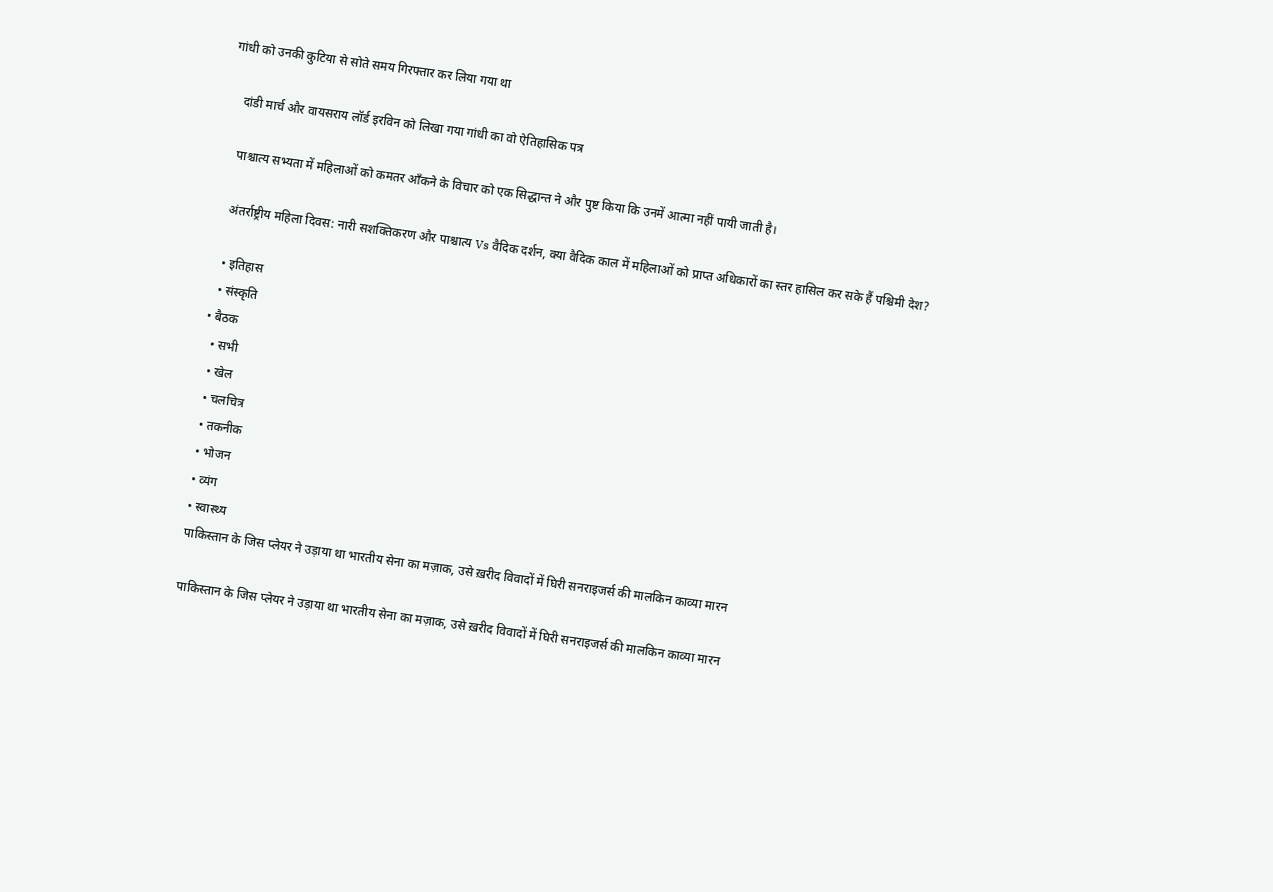गांधी को उनकी कुटिया से सोते समय गिरफ्तार कर लिया गया था

    दांडी मार्च और वायसराय लॉर्ड इरविन को लिखा गया गांधी का वो ऐतिहासिक पत्र

    पाश्चात्य सभ्यता में महिलाओं को कमतर आँकने के विचार को एक सिद्धान्त ने और पुष्ट किया कि उनमें आत्मा नहीं पायी जाती है।

    अंतर्राष्ट्रीय महिला दिवस: नारी सशक्तिकरण और पाश्चात्य Vs वैदिक दर्शन, क्या वैदिक काल में महिलाओं को प्राप्त अधिकारों का स्तर हासिल कर सके हैं पश्चिमी देश?

    • इतिहास
    • संस्कृति
  • बैठक
    • सभी
    • खेल
    • चलचित्र
    • तकनीक
    • भोजन
    • व्यंग
    • स्वास्थ्य
    पाकिस्तान के जिस प्लेयर ने उड़ाया था भारतीय सेना का मज़ाक, उसे ख़रीद विवादों में घिरी सनराइजर्स की मालकिन काव्या मारन

    पाकिस्तान के जिस प्लेयर ने उड़ाया था भारतीय सेना का मज़ाक, उसे ख़रीद विवादों में घिरी सनराइजर्स की मालकिन काव्या मारन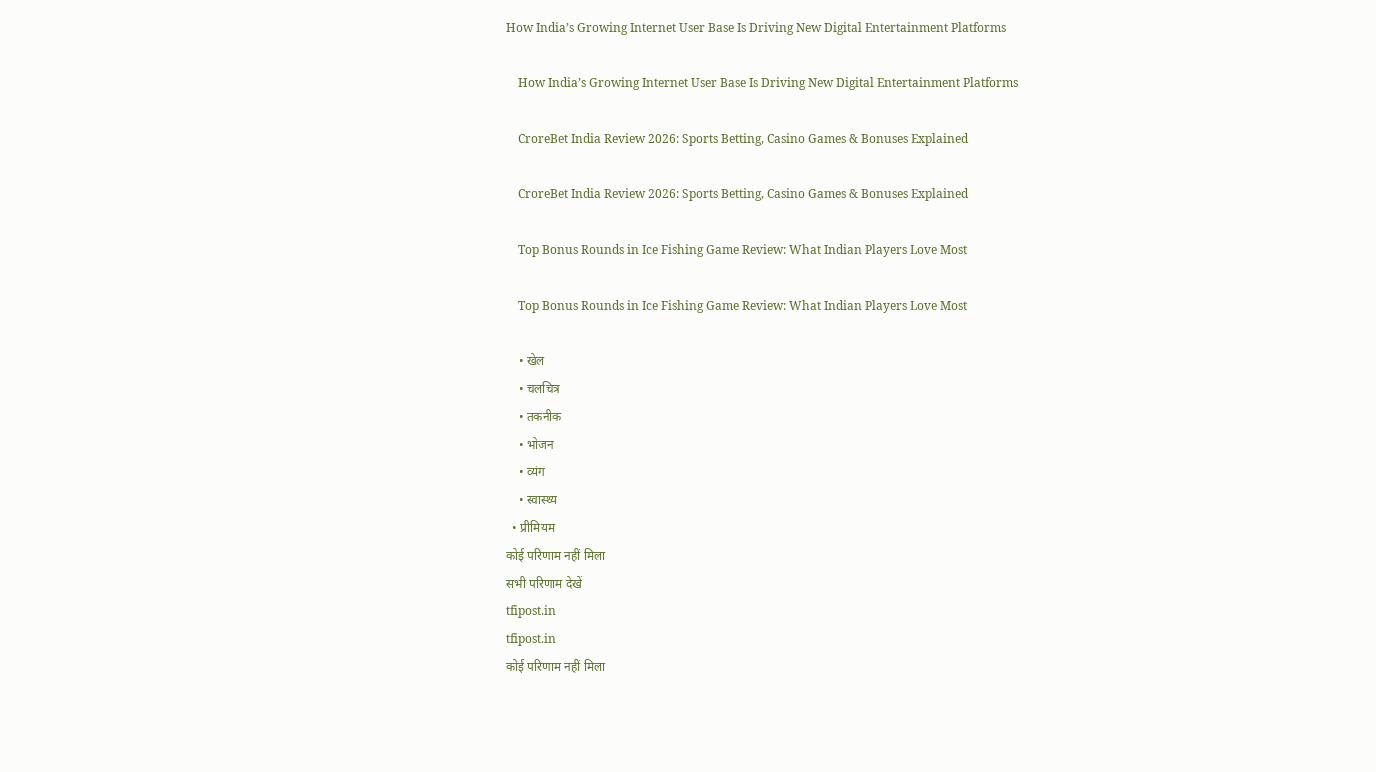How India’s Growing Internet User Base Is Driving New Digital Entertainment Platforms

    How India’s Growing Internet User Base Is Driving New Digital Entertainment Platforms

    CroreBet India Review 2026: Sports Betting, Casino Games & Bonuses Explained

    CroreBet India Review 2026: Sports Betting, Casino Games & Bonuses Explained

    Top Bonus Rounds in Ice Fishing Game Review: What Indian Players Love Most

    Top Bonus Rounds in Ice Fishing Game Review: What Indian Players Love Most

    • खेल
    • चलचित्र
    • तकनीक
    • भोजन
    • व्यंग
    • स्वास्थ्य
  • प्रीमियम
कोई परिणाम नहीं मिला
सभी परिणाम देखें
tfipost.in
tfipost.in
कोई परिणाम नहीं मिला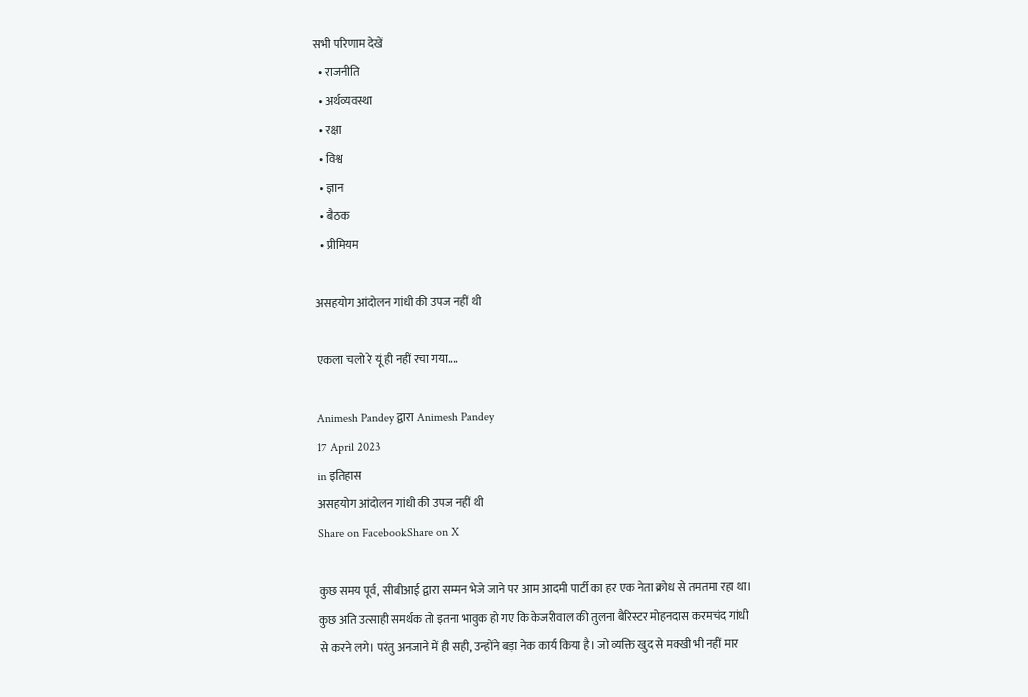सभी परिणाम देखें
  • राजनीति
  • अर्थव्यवस्था
  • रक्षा
  • विश्व
  • ज्ञान
  • बैठक
  • प्रीमियम

असहयोग आंदोलन गांधी की उपज नहीं थी

एकला चलो रे यूं ही नहीं रचा गया....

Animesh Pandey द्वारा Animesh Pandey
17 April 2023
in इतिहास
असहयोग आंदोलन गांधी की उपज नहीं थी
Share on FacebookShare on X

कुछ समय पूर्व, सीबीआई द्वारा सम्मन भेजे जाने पर आम आदमी पार्टी का हर एक नेता क्रोध से तमतमा रहा था। कुछ अति उत्साही समर्थक तो इतना भावुक हो गए कि केजरीवाल की तुलना बैरिस्टर मोहनदास करमचंद गांधी से करने लगे। परंतु अनजाने में ही सही, उन्होंने बड़ा नेक कार्य किया है। जो व्यक्ति खुद से मक्खी भी नहीं मार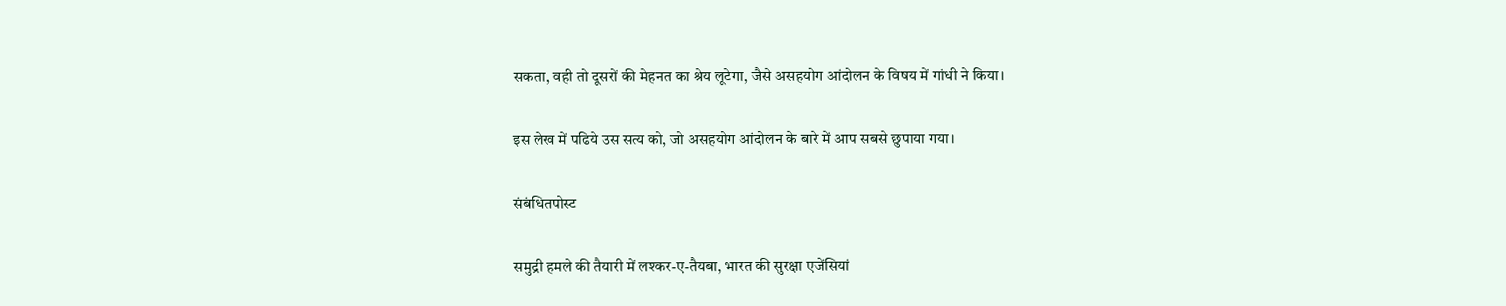सकता, वही तो दूसरों की मेहनत का श्रेय लूटेगा, जैसे असहयोग आंदोलन के विषय में गांधी ने किया।

इस लेख में पढिये उस सत्य को, जो असहयोग आंदोलन के बारे में आप सबसे छुपाया गया।

संबंधितपोस्ट

समुद्री हमले की तैयारी में लश्कर-ए-तैयबा, भारत की सुरक्षा एजेंसियां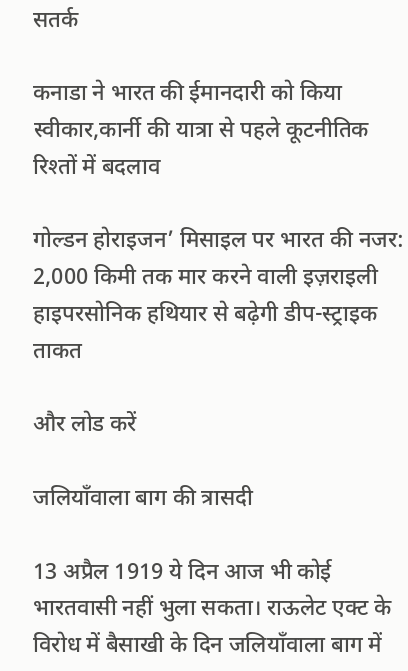सतर्क

कनाडा ने भारत की ईमानदारी को किया स्वीकार,कार्नी की यात्रा से पहले कूटनीतिक रिश्तों में बदलाव

गोल्डन होराइजन’ मिसाइल पर भारत की नजर: 2,000 किमी तक मार करने वाली इज़राइली हाइपरसोनिक हथियार से बढ़ेगी डीप-स्ट्राइक ताकत

और लोड करें

जलियाँवाला बाग की त्रासदी

13 अप्रैल 1919 ये दिन आज भी कोई भारतवासी नहीं भुला सकता। राऊलेट एक्ट के विरोध में बैसाखी के दिन जलियाँवाला बाग में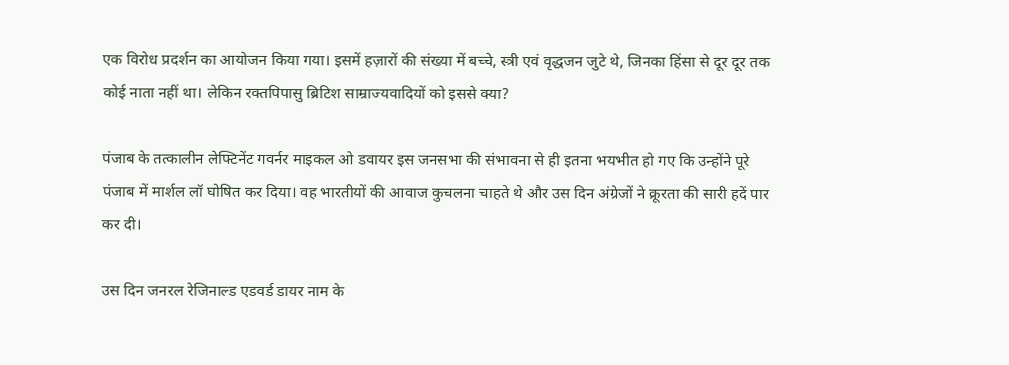एक विरोध प्रदर्शन का आयोजन किया गया। इसमें हज़ारों की संख्या में बच्चे, स्त्री एवं वृद्धजन जुटे थे, जिनका हिंसा से दूर दूर तक कोई नाता नहीं था। लेकिन रक्तपिपासु ब्रिटिश साम्राज्यवादियों को इससे क्या?

पंजाब के तत्कालीन लेफ्टिनेंट गवर्नर माइकल ओ डवायर इस जनसभा की संभावना से ही इतना भयभीत हो गए कि उन्होंने पूरे पंजाब में मार्शल लॉ घोषित कर दिया। वह भारतीयों की आवाज कुचलना चाहते थे और उस दिन अंग्रेजों ने क्रूरता की सारी हदें पार कर दी।

उस दिन जनरल रेजिनाल्ड एडवर्ड डायर नाम के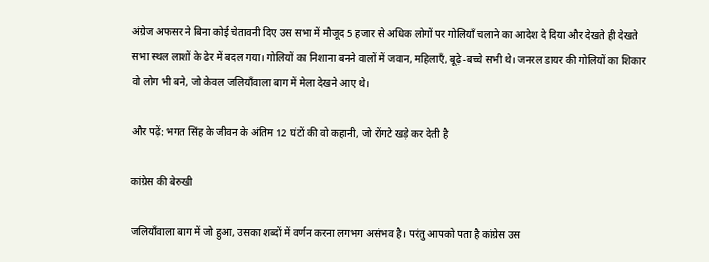अंग्रेज अफसर ने बिना कोई चेतावनी दिए उस सभा में मौजूद 5 हजार से अधिक लोगों पर गोलियाँ चलाने का आदेश दे दिया और देखते ही देखते सभा स्थल लाशों के ढेर में बदल गया। गोलियों का निशाना बनने वालों में जवान, महिलाएँ, बूढ़े-बच्चे सभी थे। जनरल डायर की गोलियों का शिकार वो लोग भी बने, जो केवल जलियाँवाला बाग में मेला देखने आए थे।

और पढ़ें: भगत सिंह के जीवन के अंतिम 12 घंटों की वो कहानी, जो रोंगटे खड़े कर देती है

कांग्रेस की बेरुखी

जलियाँवाला बाग में जो हुआ, उसका शब्दों में वर्णन करना लगभग असंभव है। परंतु आपको पता है कांग्रेस उस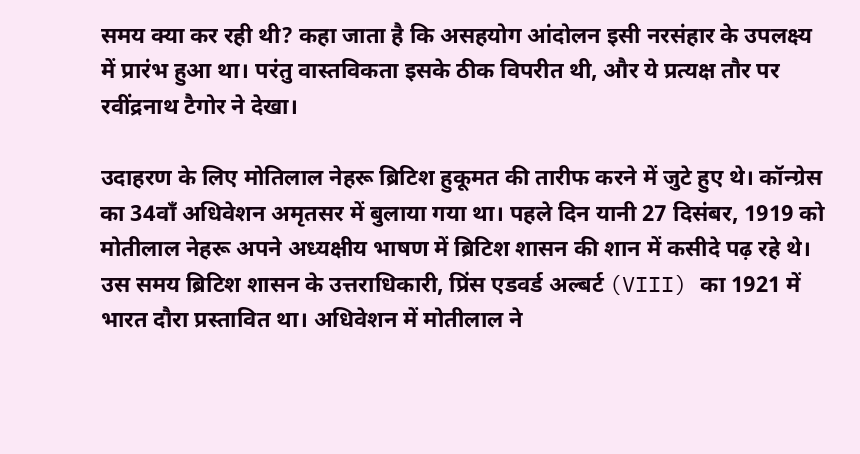समय क्या कर रही थी? कहा जाता है कि असहयोग आंदोलन इसी नरसंहार के उपलक्ष्य में प्रारंभ हुआ था। परंतु वास्तविकता इसके ठीक विपरीत थी, और ये प्रत्यक्ष तौर पर रवींद्रनाथ टैगोर ने देखा।

उदाहरण के लिए मोतिलाल नेहरू ब्रिटिश हुकूमत की तारीफ करने में जुटे हुए थे। कॉन्ग्रेस का 34वाँ अधिवेशन अमृतसर में बुलाया गया था। पहले दिन यानी 27 दिसंबर, 1919 को मोतीलाल नेहरू अपने अध्यक्षीय भाषण में ब्रिटिश शासन की शान में कसीदे पढ़ रहे थे। उस समय ब्रिटिश शासन के उत्तराधिकारी, प्रिंस एडवर्ड अल्बर्ट (VIII) का 1921 में भारत दौरा प्रस्तावित था। अधिवेशन में मोतीलाल ने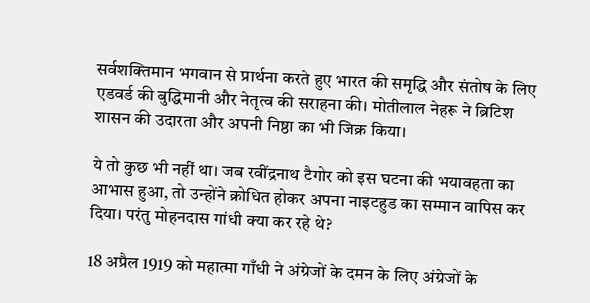सर्वशक्तिमान भगवान से प्रार्थना करते हुए भारत की समृद्धि और संतोष के लिए एडवर्ड की बुद्धिमानी और नेतृत्व की सराहना की। मोतीलाल नेहरू ने ब्रिटिश शासन की उदारता और अपनी निष्ठा का भी जिक्र किया।

ये तो कुछ भी नहीं था। जब रवींद्रनाथ टैगोर को इस घटना की भयावहता का आभास हुआ, तो उन्होंने क्रोधित होकर अपना नाइटहुड का सम्मान वापिस कर दिया। परंतु मोहनदास गांधी क्या कर रहे थे?

18 अप्रैल 1919 को महात्मा गाँधी ने अंग्रेजों के दमन के लिए अंग्रेजों के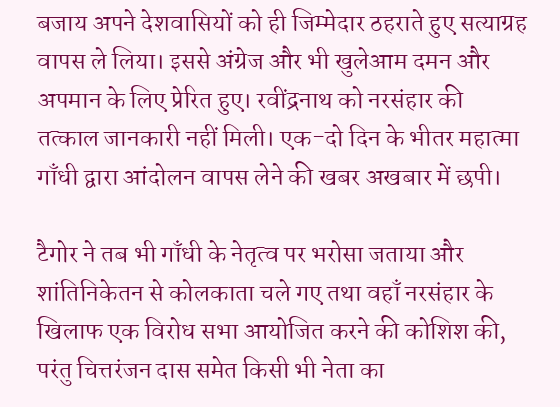बजाय अपने देशवासियों को ही जिम्मेदार ठहराते हुए सत्याग्रह वापस ले लिया। इससे अंग्रेज और भी खुलेआम दमन और अपमान के लिए प्रेरित हुए। रवींद्रनाथ को नरसंहार की तत्काल जानकारी नहीं मिली। एक-दो दिन के भीतर महात्मा गाँधी द्वारा आंदोलन वापस लेने की खबर अखबार में छपी।

टैगोर ने तब भी गाँधी के नेतृत्व पर भरोसा जताया और शांतिनिकेतन से कोलकाता चले गए तथा वहाँ नरसंहार के खिलाफ एक विरोध सभा आयोजित करने की कोशिश की, परंतु चित्तरंजन दास समेत किसी भी नेता का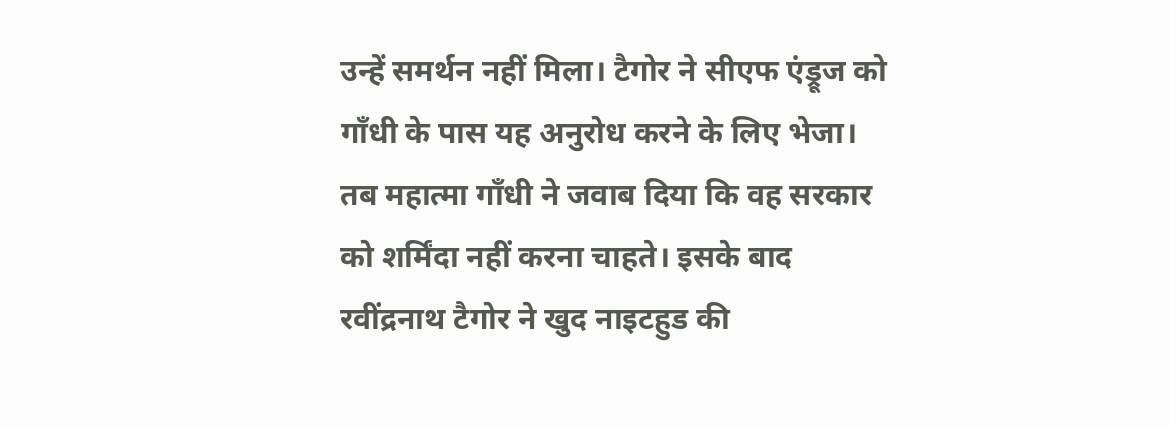उन्हें समर्थन नहीं मिला। टैगोर ने सीएफ एंड्रूज को गाँधी के पास यह अनुरोध करने के लिए भेजा। तब महात्मा गाँधी ने जवाब दिया कि वह सरकार को शर्मिंदा नहीं करना चाहते। इसके बाद रवींद्रनाथ टैगोर ने खुद नाइटहुड की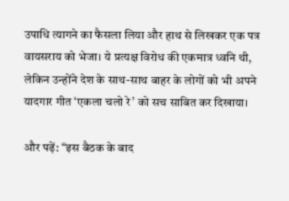उपाधि त्यागने का फैसला लिया और हाथ से लिखकर एक पत्र वायसराय को भेजा। ये प्रत्यक्ष विरोध की एकमात्र ध्वनि थी, लेकिन उन्होंने देश के साथ-साथ बाहर के लोगों को भी अपने यादगार गीत ‘एकला चलो रे’ को सच साबित कर दिखाया।

और पढ़ें: “इस बैठक के बाद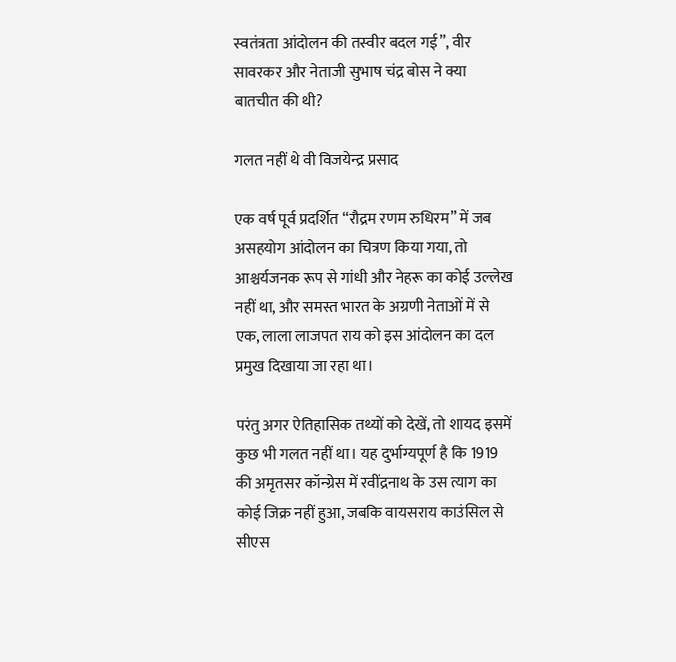स्वतंत्रता आंदोलन की तस्वीर बदल गई”, वीर सावरकर और नेताजी सुभाष चंद्र बोस ने क्या बातचीत की थी?

गलत नहीं थे वी विजयेन्द्र प्रसाद

एक वर्ष पूर्व प्रदर्शित “रौद्रम रणम रुधिरम” में जब असहयोग आंदोलन का चित्रण किया गया, तो आश्चर्यजनक रूप से गांधी और नेहरू का कोई उल्लेख नहीं था, और समस्त भारत के अग्रणी नेताओं में से एक, लाला लाजपत राय को इस आंदोलन का दल प्रमुख दिखाया जा रहा था।

परंतु अगर ऐतिहासिक तथ्यों को देखें, तो शायद इसमें कुछ भी गलत नहीं था। यह दुर्भाग्यपूर्ण है कि 1919 की अमृतसर कॉन्ग्रेस में रवींद्रनाथ के उस त्याग का कोई जिक्र नहीं हुआ, जबकि वायसराय काउंसिल से सीएस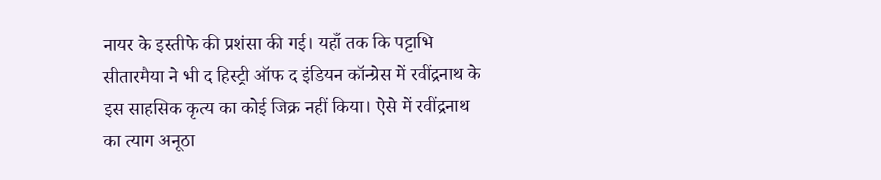नायर के इस्तीफे की प्रशंसा की गई। यहाँ तक कि पट्टाभि सीतारमैया ने भी द हिस्ट्री ऑफ द इंडियन कॉन्ग्रेस में रवींद्रनाथ के इस साहसिक कृत्य का कोई जिक्र नहीं किया। ऐसे में रवींद्रनाथ का त्याग अनूठा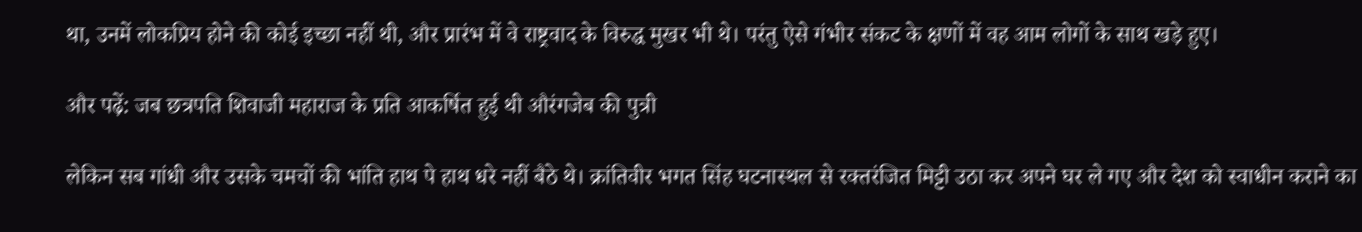था, उनमें लोकप्रिय होने की कोई इच्छा नहीं थी, और प्रारंभ में वे राष्ट्रवाद के विरुद्ध मुखर भी थे। परंतु ऐसे गंभीर संकट के क्षणों में वह आम लोगों के साथ खड़े हुए।

और पढ़ें: जब छत्रपति शिवाजी महाराज के प्रति आकर्षित हुई थी औरंगजेब की पुत्री

लेकिन सब गांधी और उसके चमचों की भांति हाथ पे हाथ धरे नहीं बैठे थे। क्रांतिवीर भगत सिंह घटनास्थल से रक्तरंजित मिट्टी उठा कर अपने घर ले गए और देश को स्वाधीन कराने का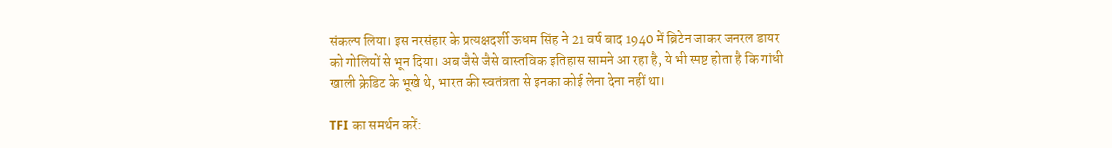संकल्प लिया। इस नरसंहार के प्रत्यक्षदर्शी ऊधम सिंह ने 21 वर्ष बाद 1940 में ब्रिटेन जाकर जनरल डायर को गोलियों से भून दिया। अब जैसे जैसे वास्तविक इतिहास सामने आ रहा है, ये भी स्पष्ट होता है कि गांधी खाली क्रेडिट के भूखे थे, भारत की स्वतंत्रता से इनका कोई लेना देना नहीं था।

TFI का समर्थन करें: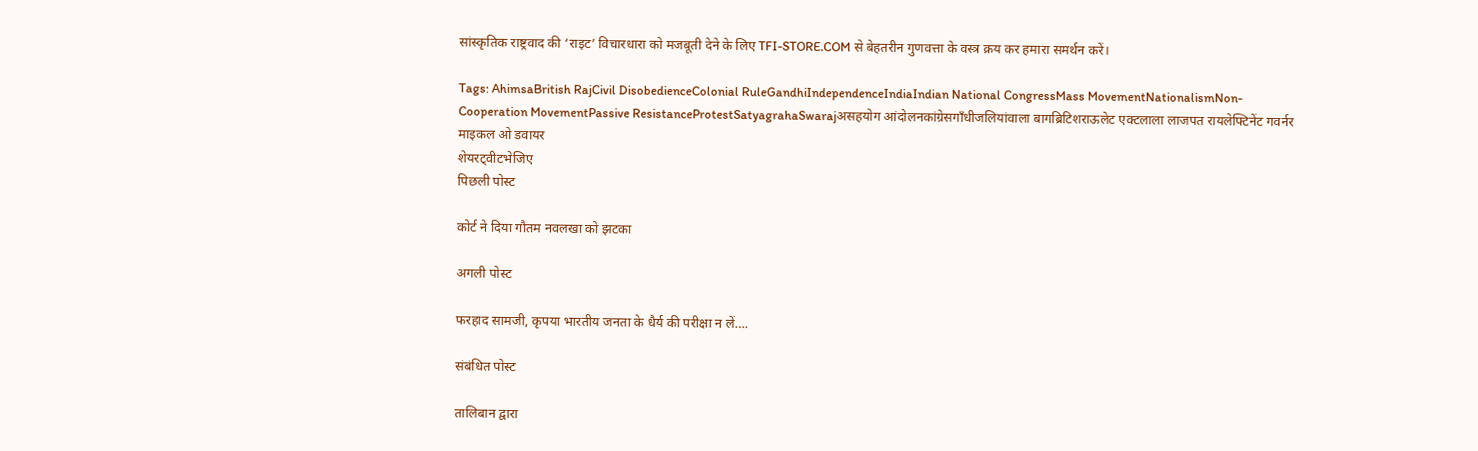सांस्कृतिक राष्ट्रवाद की ‘राइट’ विचारधारा को मजबूती देने के लिए TFI-STORE.COM से बेहतरीन गुणवत्ता के वस्त्र क्रय कर हमारा समर्थन करें।

Tags: AhimsaBritish RajCivil DisobedienceColonial RuleGandhiIndependenceIndiaIndian National CongressMass MovementNationalismNon-Cooperation MovementPassive ResistanceProtestSatyagrahaSwarajअसहयोग आंदोलनकांग्रेसगाँधीजलियांवाला बागब्रिटिशराऊलेट एक्टलाला लाजपत रायलेफ्टिनेंट गवर्नर माइकल ओ डवायर
शेयरट्वीटभेजिए
पिछली पोस्ट

कोर्ट ने दिया गौतम नवलखा को झटका

अगली पोस्ट

फरहाद सामजी, कृपया भारतीय जनता के धैर्य की परीक्षा न लें….

संबंधित पोस्ट

तालिबान द्वारा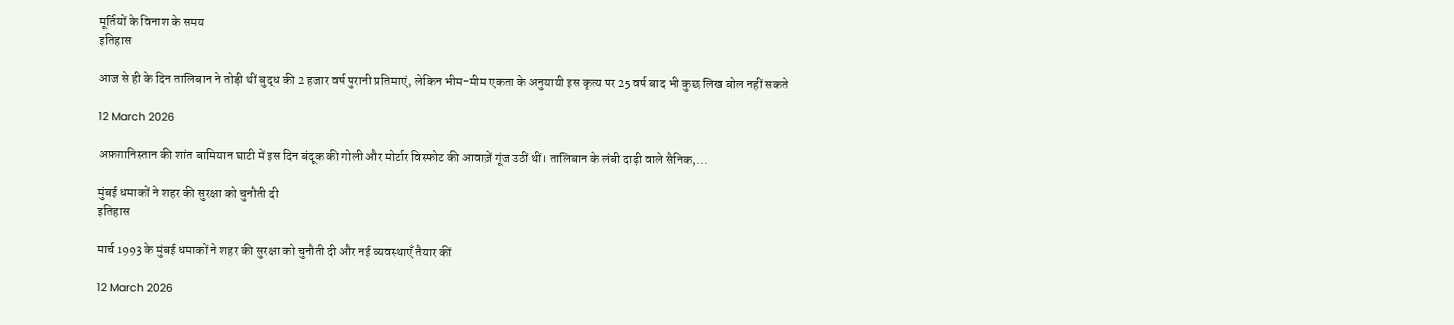मूर्तियों के विनाश के समय
इतिहास

आज से ही के दिन तालिबान ने तोड़ी थीं बुद्ध की 2 हजार वर्ष पुरानी प्रतिमाएं, लेकिन भीम-मीम एकता के अनुयायी इस कृत्य पर 25 वर्ष बाद भी कुछ लिख बोल नहीं सकते

12 March 2026

अफ़ग़ानिस्तान की शांत बामियान घाटी में इस दिन बंदूक की गोली और मोर्टार विस्फोट की आवाज़ें गूंज उठीं थीं। तालिबान के लंबी दाढ़ी वाले सैनिक,...

मुंबई धमाकों ने शहर की सुरक्षा को चुनौती दी
इतिहास

मार्च 1993 के मुंबई धमाकों ने शहर की सुरक्षा को चुनौती दी और नई व्यवस्थाएँ तैयार कीं

12 March 2026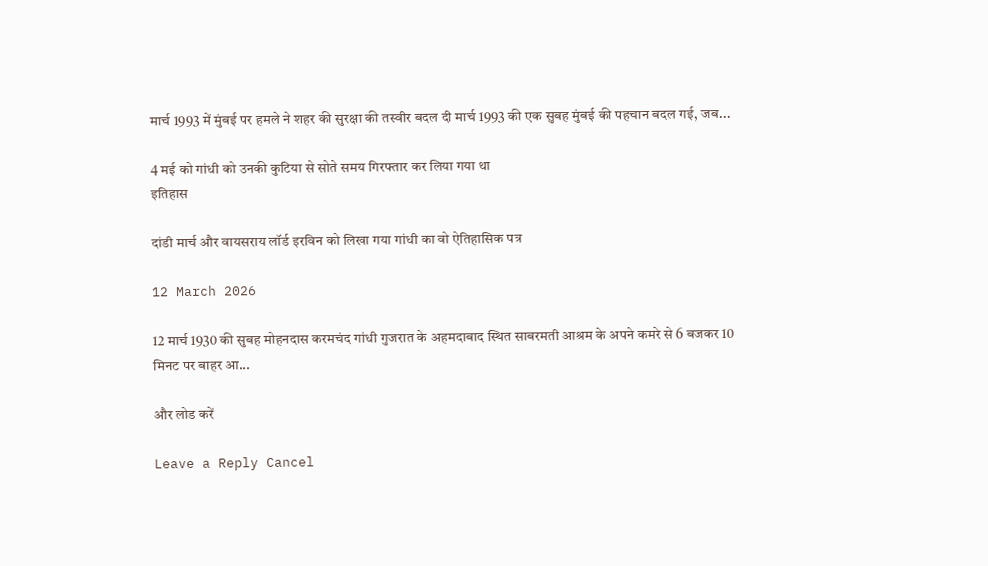मार्च 1993 में मुंबई पर हमले ने शहर की सुरक्षा की तस्वीर बदल दी मार्च 1993 की एक सुबह मुंबई की पहचान बदल गई, जब...

4 मई को गांधी को उनकी कुटिया से सोते समय गिरफ्तार कर लिया गया था
इतिहास

दांडी मार्च और वायसराय लॉर्ड इरविन को लिखा गया गांधी का वो ऐतिहासिक पत्र

12 March 2026

12 मार्च 1930 की सुबह मोहनदास करमचंद गांधी गुजरात के अहमदाबाद स्थित साबरमती आश्रम के अपने कमरे से 6 बजकर 10 मिनट पर बाहर आ...

और लोड करें

Leave a Reply Cancel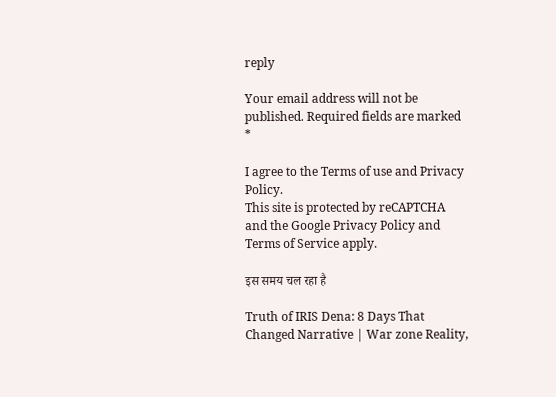reply

Your email address will not be published. Required fields are marked *

I agree to the Terms of use and Privacy Policy.
This site is protected by reCAPTCHA and the Google Privacy Policy and Terms of Service apply.

इस समय चल रहा है

Truth of IRIS Dena: 8 Days That Changed Narrative | War zone Reality,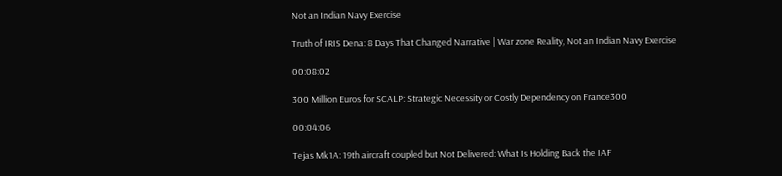Not an Indian Navy Exercise

Truth of IRIS Dena: 8 Days That Changed Narrative | War zone Reality, Not an Indian Navy Exercise

00:08:02

300 Million Euros for SCALP: Strategic Necessity or Costly Dependency on France300

00:04:06

Tejas Mk1A: 19th aircraft coupled but Not Delivered: What Is Holding Back the IAF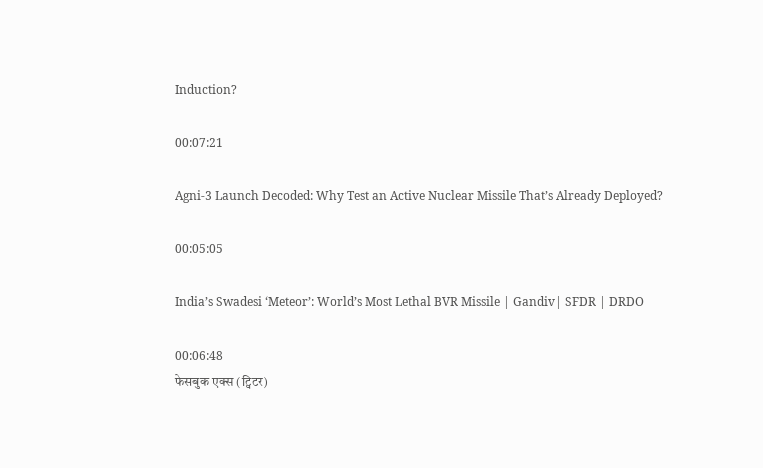Induction?

00:07:21

Agni-3 Launch Decoded: Why Test an Active Nuclear Missile That’s Already Deployed?

00:05:05

India’s Swadesi ‘Meteor’: World’s Most Lethal BVR Missile | Gandiv| SFDR | DRDO

00:06:48
फेसबुक एक्स (ट्विटर)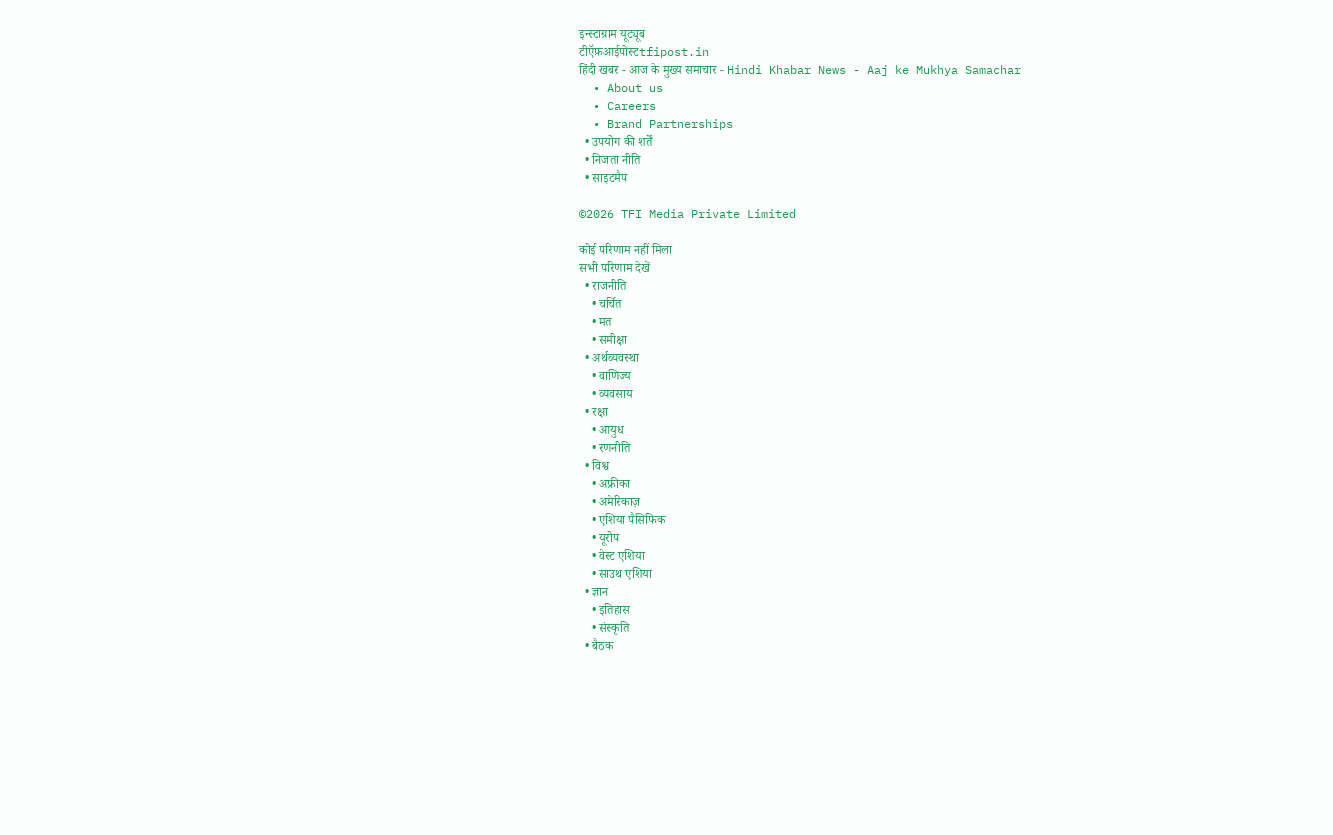इन्स्टाग्राम यूट्यूब
टीऍफ़आईपोस्टtfipost.in
हिंदी खबर - आज के मुख्य समाचार - Hindi Khabar News - Aaj ke Mukhya Samachar
  • About us
  • Careers
  • Brand Partnerships
  • उपयोग की शर्तें
  • निजता नीति
  • साइटमैप

©2026 TFI Media Private Limited

कोई परिणाम नहीं मिला
सभी परिणाम देखें
  • राजनीति
    • चर्चित
    • मत
    • समीक्षा
  • अर्थव्यवस्था
    • वाणिज्य
    • व्यवसाय
  • रक्षा
    • आयुध
    • रणनीति
  • विश्व
    • अफ्रीका
    • अमेरिकाज़
    • एशिया पैसिफिक
    • यूरोप
    • वेस्ट एशिया
    • साउथ एशिया
  • ज्ञान
    • इतिहास
    • संस्कृति
  • बैठक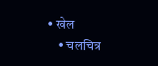• खेल
    • चलचित्र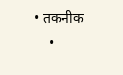• तकनीक
    •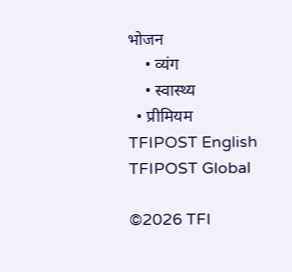भोजन
    • व्यंग
    • स्वास्थ्य
  • प्रीमियम
TFIPOST English
TFIPOST Global

©2026 TFI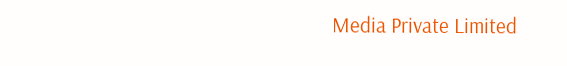Media Private Limited